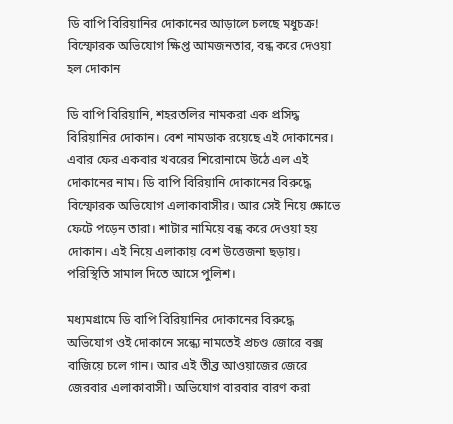ডি বাপি বিরিয়ানির দোকানের আড়ালে চলছে মধুচক্র! বিস্ফোরক অভিযোগ ক্ষিপ্ত আমজনতার, বন্ধ করে দেওয়া হল দোকান

ডি বাপি বিরিয়ানি, শহরতলির নামকরা এক প্রসিদ্ধ বিরিয়ানির দোকান। বেশ নামডাক রয়েছে এই দোকানের। এবার ফের একবার খবরের শিরোনামে উঠে এল এই দোকানের নাম। ডি বাপি বিরিয়ানি দোকানের বিরুদ্ধে বিস্ফোরক অভিযোগ এলাকাবাসীর। আর সেই নিয়ে ক্ষোভে ফেটে পড়েন তারা। শাটার নামিয়ে বন্ধ করে দেওয়া হয় দোকান। এই নিয়ে এলাকায় বেশ উত্তেজনা ছড়ায়। পরিস্থিতি সামাল দিতে আসে পুলিশ।

মধ্যমগ্রামে ডি বাপি বিরিয়ানির দোকানের বিরুদ্ধে অভিযোগ ওই দোকানে সন্ধ্যে নামতেই প্রচণ্ড জোরে বক্স বাজিয়ে চলে গান। আর এই তীব্র আওয়াজের জেরে জেরবার এলাকাবাসী। অভিযোগ বারবার বারণ করা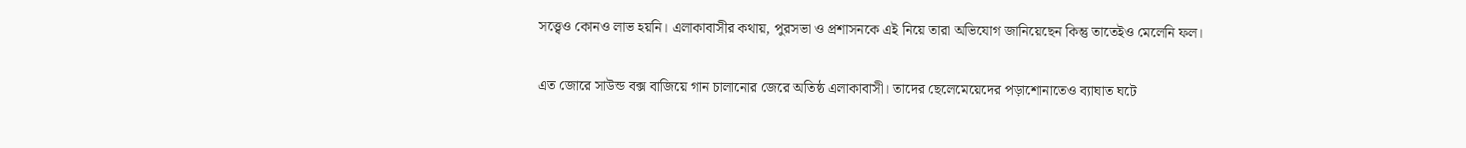সত্ত্বেও কোনও লাভ হয়নি। এলাকাবাসীর কথায়, পুরসভা ও প্রশাসনকে এই নিয়ে তারা অভিযোগ জানিয়েছেন কিন্তু তাতেইও মেলেনি ফল।

এত জোরে সাউন্ড বক্স বাজিয়ে গান চালানোর জেরে অতিষ্ঠ এলাকাবাসী। তাদের ছেলেমেয়েদের পড়াশোনাতেও ব্যাঘাত ঘটে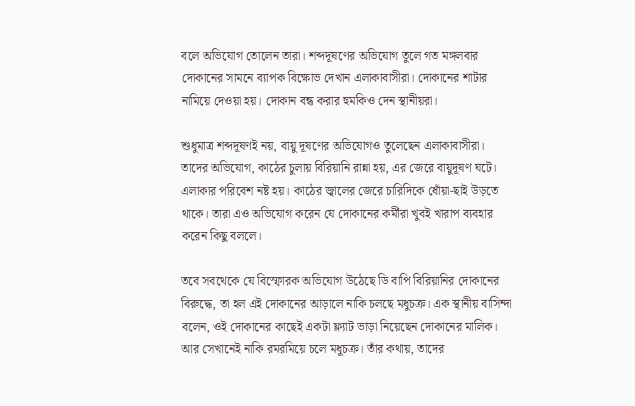বলে অভিযোগ তোলেন তারা। শব্দদূষণের অভিযোগ তুলে গত মঙ্গলবার দোকানের সামনে ব্যাপক বিক্ষোভ দেখান এলাকাবাসীরা। দোকানের শাটার নামিয়ে দেওয়া হয়। দোকান বন্ধ করার হুমকিও দেন স্থানীয়রা।

শুধুমাত্র শব্দদূষণই নয়, বায়ু দূষণের অভিযোগও তুলেছেন এলাকাবাসীরা। তাদের অভিযোগ, কাঠের চুলায় বিরিয়ানি রান্না হয়, এর জেরে বায়ুদূষণ ঘটে। এলাকার পরিবেশ নষ্ট হয়। কাঠের জ্বালের জেরে চারিদিকে ধোঁয়া-ছাই উড়তে থাকে। তারা এও অভিযোগ করেন যে দোকানের কর্মীরা খুবই খারাপ ব্যবহার করেন কিছু বললে।

তবে সবথেকে যে বিস্ফোরক অভিযোগ উঠেছে ডি বাপি বিরিয়ানির দোকানের বিরুদ্ধে, তা হল এই দোকানের আড়ালে নাকি চলছে মধুচক্র। এক স্থানীয় বাসিন্দা বলেন, ওই দোকানের কাছেই একটা ফ্ল্যাট ভাড়া নিয়েছেন দোকানের মালিক। আর সেখানেই নাকি রমরমিয়ে চলে মধুচক্র। তাঁর কথায়, তাদের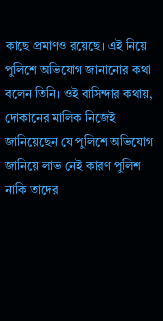কাছে প্রমাণও রয়েছে। এই নিয়ে পুলিশে অভিযোগ জানানোর কথা বলেন তিনি। ওই বাসিন্দার কথায়, দোকানের মালিক নিজেই জানিয়েছেন যে পুলিশে অভিযোগ জানিয়ে লাভ নেই কারণ পুলিশ নাকি তাদের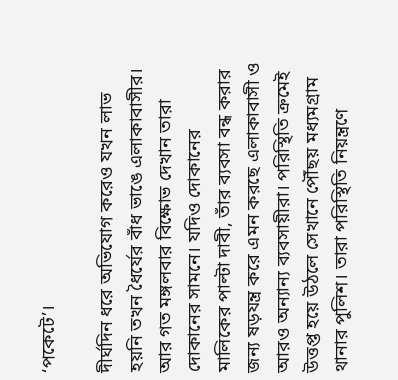‘পকেটে’।

দীর্ঘদিন ধরে অভিযোগ করেও যখন লাভ হয়নি তখন ধৈর্যের বাঁধ ভাঙে এলাকাবাসীর। আর গত মঙ্গলবার বিক্ষোভ দেখান তারা দোকানের সামনে। যদিও দোকানের মালিকের পাল্টা দাবী, তাঁর ব্যবসা বন্ধ করার জন্য ষড়যন্ত্র করে এমন করছে এলাকাবাসী ও আরও অন্যান্য ব্যবসায়ীরা। পরিস্থিতি ক্রমেই উত্তপ্ত হয়ে উঠলে সেখানে পৌঁছয় মধ্যমগ্রাম থানার পুলিশ। তারা পরিস্থিতি নিয়ন্ত্রণে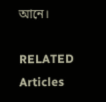আনে।

RELATED Articles